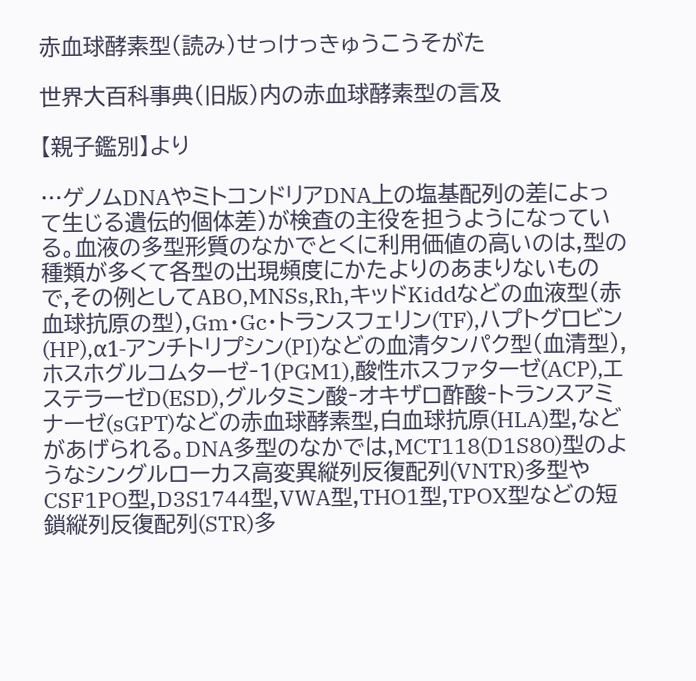赤血球酵素型(読み)せっけっきゅうこうそがた

世界大百科事典(旧版)内の赤血球酵素型の言及

【親子鑑別】より

…ゲノムDNAやミトコンドリアDNA上の塩基配列の差によって生じる遺伝的個体差)が検査の主役を担うようになっている。血液の多型形質のなかでとくに利用価値の高いのは,型の種類が多くて各型の出現頻度にかたよりのあまりないもので,その例としてABO,MNSs,Rh,キッドKiddなどの血液型(赤血球抗原の型),Gm・Gc・トランスフェリン(TF),ハプトグロビン(HP),α1‐アンチトリプシン(PI)などの血清タンパク型(血清型),ホスホグルコムターゼ‐1(PGM1),酸性ホスファターゼ(ACP),エステラーゼD(ESD),グルタミン酸‐オキザロ酢酸‐トランスアミナーゼ(sGPT)などの赤血球酵素型,白血球抗原(HLA)型,などがあげられる。DNA多型のなかでは,MCT118(D1S80)型のようなシングルローカス高変異縦列反復配列(VNTR)多型やCSF1PO型,D3S1744型,VWA型,THO1型,TPOX型などの短鎖縦列反復配列(STR)多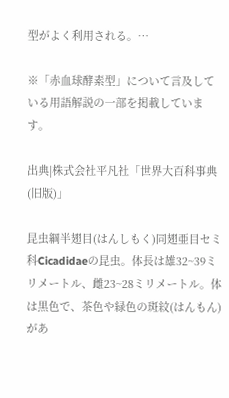型がよく利用される。…

※「赤血球酵素型」について言及している用語解説の一部を掲載しています。

出典|株式会社平凡社「世界大百科事典(旧版)」

昆虫綱半翅目(はんしもく)同翅亜目セミ科Cicadidaeの昆虫。体長は雄32~39ミリメートル、雌23~28ミリメートル。体は黒色で、茶色や緑色の斑紋(はんもん)があ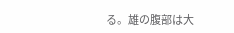る。雄の腹部は大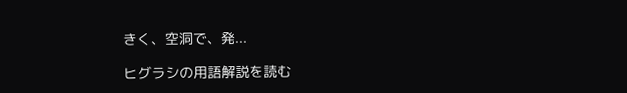きく、空洞で、発...

ヒグラシの用語解説を読む